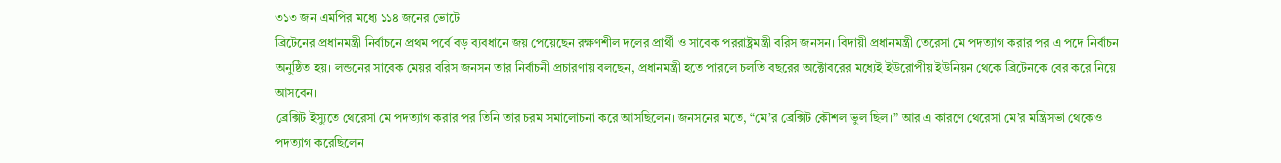৩১৩ জন এমপির মধ্যে ১১৪ জনের ভোটে
ব্রিটেনের প্রধানমন্ত্রী নির্বাচনে প্রথম পর্বে বড় ব্যবধানে জয় পেয়েছেন রক্ষণশীল দলের প্রার্থী ও সাবেক পররাষ্ট্রমন্ত্রী বরিস জনসন। বিদায়ী প্রধানমন্ত্রী তেরেসা মে পদত্যাগ করার পর এ পদে নির্বাচন অনুষ্ঠিত হয়। লন্ডনের সাবেক মেয়র বরিস জনসন তার নির্বাচনী প্রচারণায় বলছেন, প্রধানমন্ত্রী হতে পারলে চলতি বছরের অক্টোবরের মধ্যেই ইউরোপীয় ইউনিয়ন থেকে ব্রিটেনকে বের করে নিয়ে আসবেন।
ব্রেক্সিট ইস্যুতে থেরেসা মে পদত্যাগ করার পর তিনি তার চরম সমালোচনা করে আসছিলেন। জনসনের মতে, “মে’র ব্রেক্সিট কৌশল ভুল ছিল।” আর এ কারণে থেরেসা মে’র মন্ত্রিসভা থেকেও পদত্যাগ করেছিলেন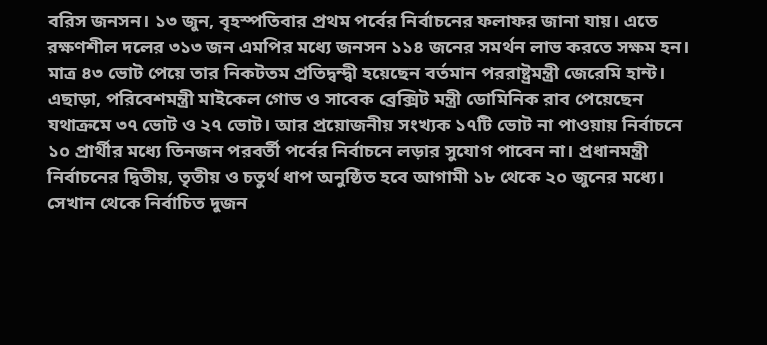বরিস জনসন। ১৩ জুন, বৃহস্পতিবার প্রথম পর্বের নির্বাচনের ফলাফর জানা যায়। এতে রক্ষণশীল দলের ৩১৩ জন এমপির মধ্যে জনসন ১১৪ জনের সমর্থন লাভ করতে সক্ষম হন। মাত্র ৪৩ ভোট পেয়ে তার নিকটতম প্রতিদ্বন্দ্বী হয়েছেন বর্তমান পররাষ্ট্রমন্ত্রী জেরেমি হান্ট।
এছাড়া, পরিবেশমন্ত্রী মাইকেল গোভ ও সাবেক ব্রেক্সিট মন্ত্রী ডোমিনিক রাব পেয়েছেন যথাক্রমে ৩৭ ভোট ও ২৭ ভোট। আর প্রয়োজনীয় সংখ্যক ১৭টি ভোট না পাওয়ায় নির্বাচনে ১০ প্রার্থীর মধ্যে তিনজন পরবর্তী পর্বের নির্বাচনে লড়ার সুযোগ পাবেন না। প্রধানমন্ত্রী নির্বাচনের দ্বিতীয়, তৃতীয় ও চতুর্থ ধাপ অনুষ্ঠিত হবে আগামী ১৮ থেকে ২০ জুনের মধ্যে।
সেখান থেকে নির্বাচিত দুজন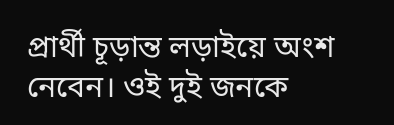প্রার্থী চূড়ান্ত লড়াইয়ে অংশ নেবেন। ওই দুই জনকে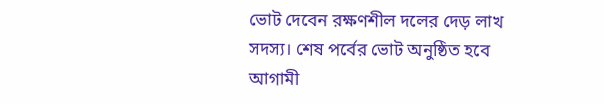ভোট দেবেন রক্ষণশীল দলের দেড় লাখ সদস্য। শেষ পর্বের ভোট অনুষ্ঠিত হবে আগামী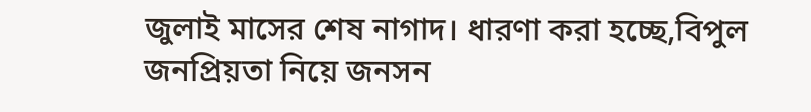জুলাই মাসের শেষ নাগাদ। ধারণা করা হচ্ছে,বিপুল জনপ্রিয়তা নিয়ে জনসন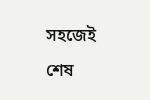সহজেই শেষ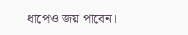ধাপেও জয় পাবেন।